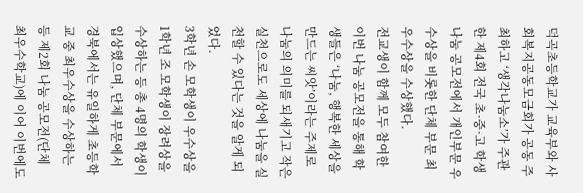덕곡초등학교가 교육부와 사회복지공동모금회가 공동 주최하고 ‘생각나눔소’가 주관한 제4회 전국 초·중·고 학생 나눔 공모전에서 개인부문 우수상을 비롯한 단체 부문 최우수상을 수상했다.
전교생이 함께 모두 참여한 이번 나눔 공모전을 통해 학생들은 ‘나눔, 행복한 세상을 만드는 씨앗’이라는 주제로 나눔의 의미를 되새기고 작은 실천으로도 세상에 나눔을 실천할 수 있다는 것을 알게 되었다.
3학년 손 모학생이 우수상을 1학년 조 모학생이 장려상을 수상하는 등 총 4명의 학생이 입상했으며, 단체 부문에서 경북에서는 유일하게 초등학교 중 최우수상을 수상하는 등 제2회 나눔 공모전(단체 최우수학교)에 이어 이번에도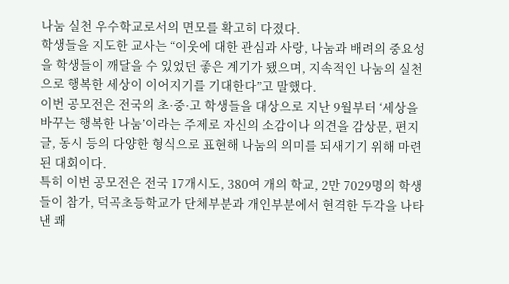나눔 실천 우수학교로서의 면모를 확고히 다졌다.
학생들을 지도한 교사는 “이웃에 대한 관심과 사랑, 나눔과 배려의 중요성을 학생들이 깨달을 수 있었던 좋은 계기가 됐으며, 지속적인 나눔의 실천으로 행복한 세상이 이어지기를 기대한다”고 말했다.
이번 공모전은 전국의 초·중·고 학생들을 대상으로 지난 9월부터 ‘세상을 바꾸는 행복한 나눔’이라는 주제로 자신의 소감이나 의견을 감상문, 편지글, 동시 등의 다양한 형식으로 표현해 나눔의 의미를 되새기기 위해 마련된 대회이다.
특히 이번 공모전은 전국 17개시도, 380여 개의 학교, 2만 7029명의 학생들이 참가, 덕곡초등학교가 단체부분과 개인부분에서 현격한 두각을 나타낸 쾌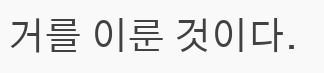거를 이룬 것이다.